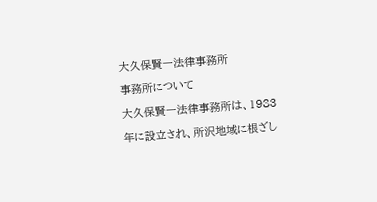大久保賢一法律事務所
事務所について
大久保賢一法律事務所は、1983年に設立され、所沢地域に根ざし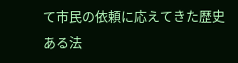て市民の依頼に応えてきた歴史ある法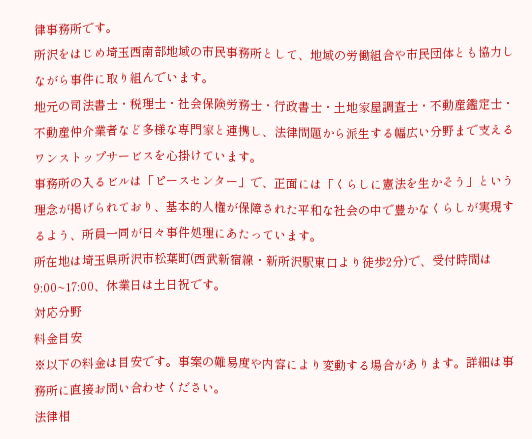律事務所です。
所沢をはじめ埼玉西南部地域の市民事務所として、地域の労働組合や市民団体とも協力しながら事件に取り組んでいます。
地元の司法書士・税理士・社会保険労務士・行政書士・土地家屋調査士・不動産鑑定士・不動産仲介業者など多様な専門家と連携し、法律問題から派生する幅広い分野まで支えるワンストップサービスを心掛けています。
事務所の入るビルは「ピースセンター」で、正面には「くらしに憲法を生かそう」という理念が掲げられており、基本的人権が保障された平和な社会の中で豊かなくらしが実現するよう、所員一同が日々事件処理にあたっています。
所在地は埼玉県所沢市松葉町(西武新宿線・新所沢駅東口より徒歩2分)で、受付時間は9:00~17:00、休業日は土日祝です。
対応分野
料金目安
※以下の料金は目安です。事案の難易度や内容により変動する場合があります。詳細は事務所に直接お問い合わせください。
法律相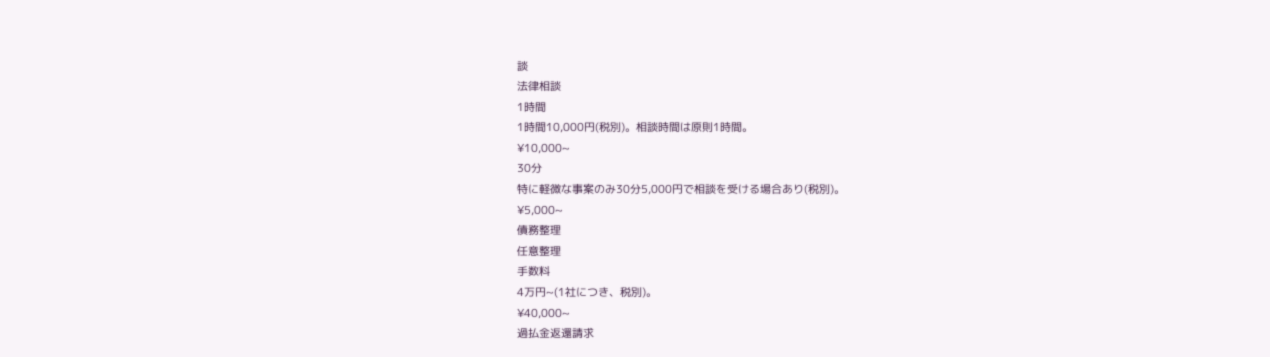談
法律相談
1時間
1時間10,000円(税別)。相談時間は原則1時間。
¥10,000~
30分
特に軽微な事案のみ30分5,000円で相談を受ける場合あり(税別)。
¥5,000~
債務整理
任意整理
手数料
4万円~(1社につき、税別)。
¥40,000~
過払金返還請求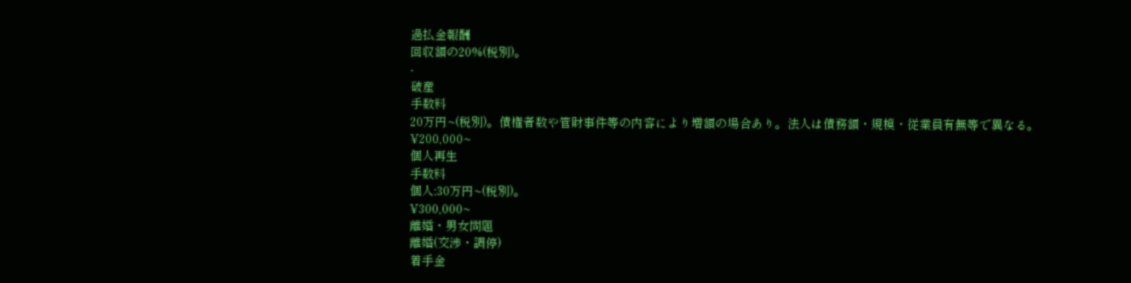過払金報酬
回収額の20%(税別)。
-
破産
手数料
20万円~(税別)。債権者数や管財事件等の内容により増額の場合あり。法人は債務額・規模・従業員有無等で異なる。
¥200,000~
個人再生
手数料
個人:30万円~(税別)。
¥300,000~
離婚・男女問題
離婚(交渉・調停)
着手金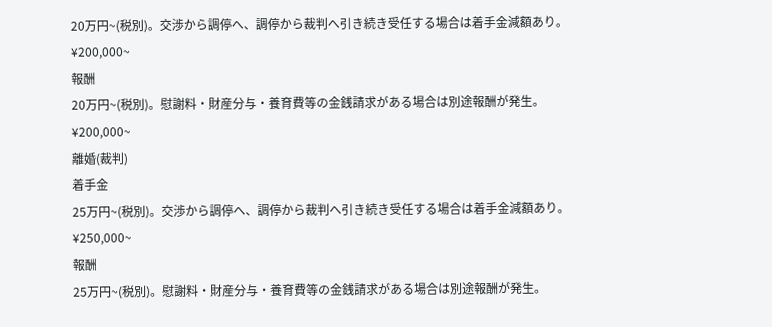20万円~(税別)。交渉から調停へ、調停から裁判へ引き続き受任する場合は着手金減額あり。
¥200,000~
報酬
20万円~(税別)。慰謝料・財産分与・養育費等の金銭請求がある場合は別途報酬が発生。
¥200,000~
離婚(裁判)
着手金
25万円~(税別)。交渉から調停へ、調停から裁判へ引き続き受任する場合は着手金減額あり。
¥250,000~
報酬
25万円~(税別)。慰謝料・財産分与・養育費等の金銭請求がある場合は別途報酬が発生。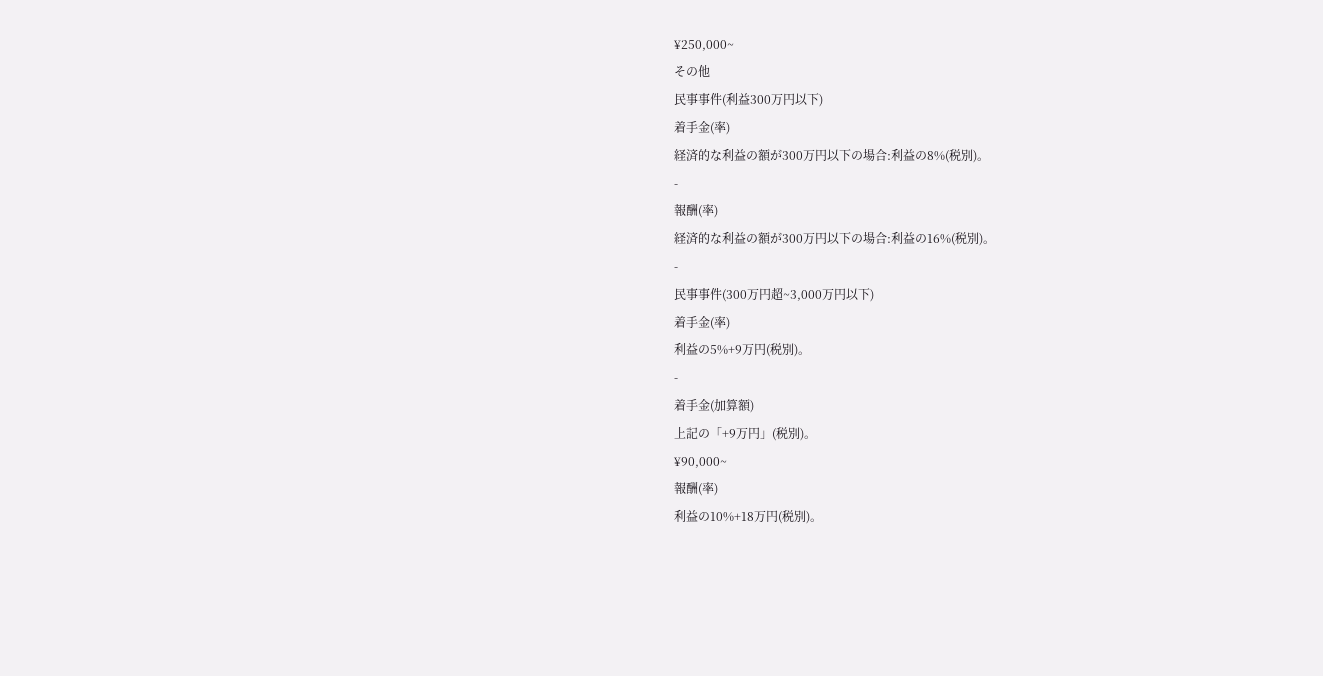¥250,000~
その他
民事事件(利益300万円以下)
着手金(率)
経済的な利益の額が300万円以下の場合:利益の8%(税別)。
-
報酬(率)
経済的な利益の額が300万円以下の場合:利益の16%(税別)。
-
民事事件(300万円超~3,000万円以下)
着手金(率)
利益の5%+9万円(税別)。
-
着手金(加算額)
上記の「+9万円」(税別)。
¥90,000~
報酬(率)
利益の10%+18万円(税別)。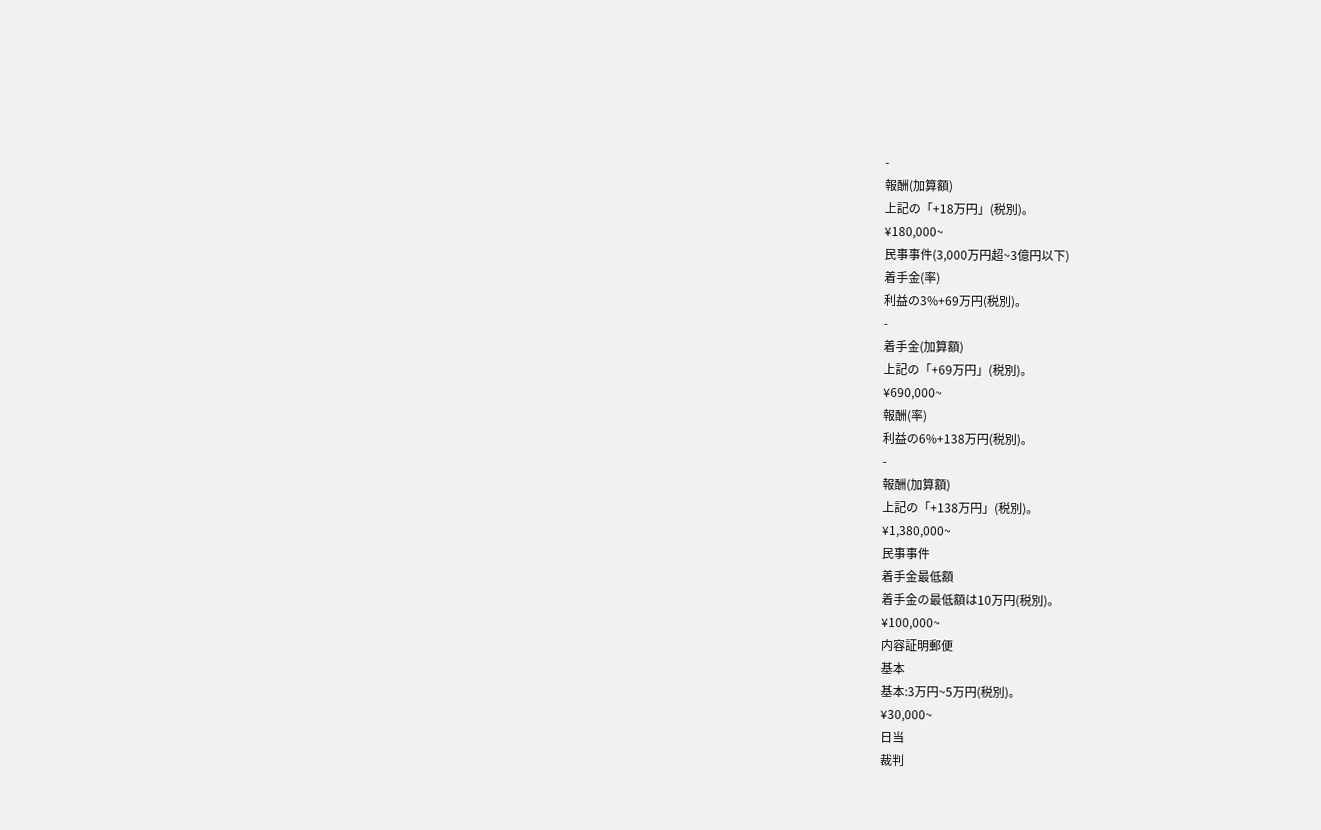-
報酬(加算額)
上記の「+18万円」(税別)。
¥180,000~
民事事件(3,000万円超~3億円以下)
着手金(率)
利益の3%+69万円(税別)。
-
着手金(加算額)
上記の「+69万円」(税別)。
¥690,000~
報酬(率)
利益の6%+138万円(税別)。
-
報酬(加算額)
上記の「+138万円」(税別)。
¥1,380,000~
民事事件
着手金最低額
着手金の最低額は10万円(税別)。
¥100,000~
内容証明郵便
基本
基本:3万円~5万円(税別)。
¥30,000~
日当
裁判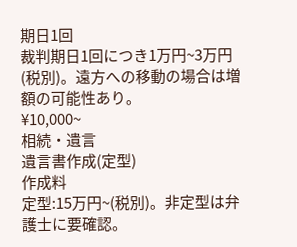期日1回
裁判期日1回につき1万円~3万円(税別)。遠方への移動の場合は増額の可能性あり。
¥10,000~
相続・遺言
遺言書作成(定型)
作成料
定型:15万円~(税別)。非定型は弁護士に要確認。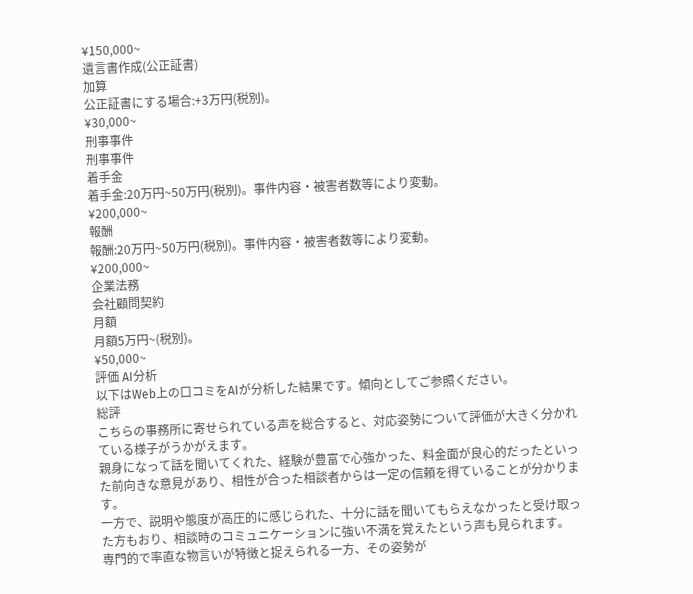¥150,000~
遺言書作成(公正証書)
加算
公正証書にする場合:+3万円(税別)。
¥30,000~
刑事事件
刑事事件
着手金
着手金:20万円~50万円(税別)。事件内容・被害者数等により変動。
¥200,000~
報酬
報酬:20万円~50万円(税別)。事件内容・被害者数等により変動。
¥200,000~
企業法務
会社顧問契約
月額
月額5万円~(税別)。
¥50,000~
評価 AI分析
以下はWeb上の口コミをAIが分析した結果です。傾向としてご参照ください。
総評
こちらの事務所に寄せられている声を総合すると、対応姿勢について評価が大きく分かれている様子がうかがえます。
親身になって話を聞いてくれた、経験が豊富で心強かった、料金面が良心的だったといった前向きな意見があり、相性が合った相談者からは一定の信頼を得ていることが分かります。
一方で、説明や態度が高圧的に感じられた、十分に話を聞いてもらえなかったと受け取った方もおり、相談時のコミュニケーションに強い不満を覚えたという声も見られます。
専門的で率直な物言いが特徴と捉えられる一方、その姿勢が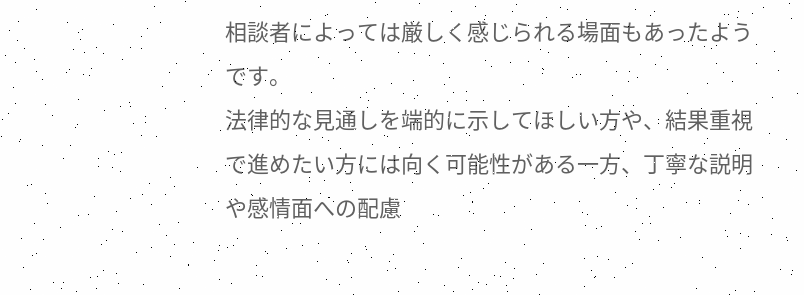相談者によっては厳しく感じられる場面もあったようです。
法律的な見通しを端的に示してほしい方や、結果重視で進めたい方には向く可能性がある一方、丁寧な説明や感情面への配慮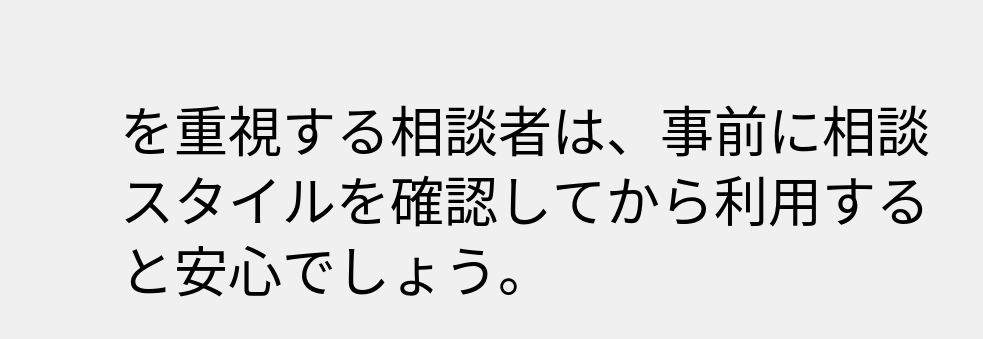を重視する相談者は、事前に相談スタイルを確認してから利用すると安心でしょう。